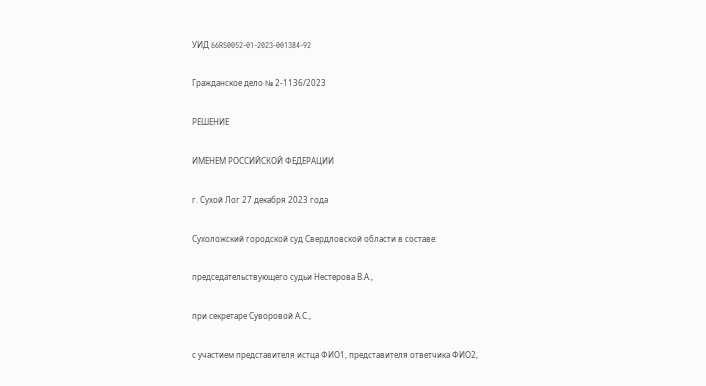УИД 66RS0052-01-2023-001384-92

Гражданское дело № 2-1136/2023

РЕШЕНИЕ

ИМЕНЕМ РОССИЙСКОЙ ФЕДЕРАЦИИ

г. Сухой Лог 27 декабря 2023 года

Сухоложский городской суд Свердловской области в составе:

председательствующего судьи Нестерова В.А.,

при секретаре Суворовой А.С.,

с участием представителя истца ФИО1, представителя ответчика ФИО2,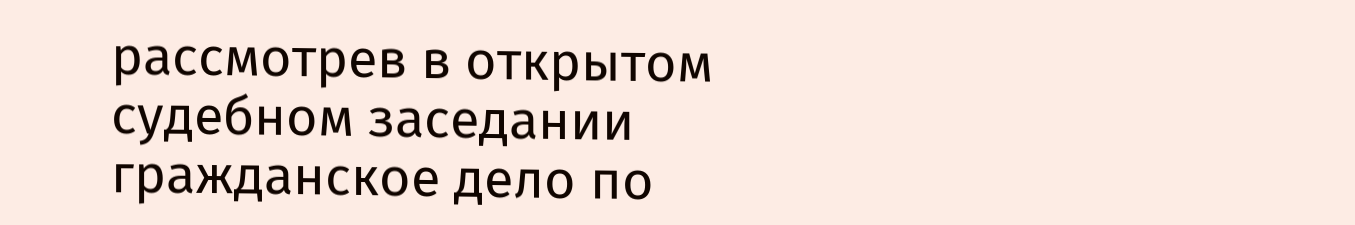рассмотрев в открытом судебном заседании гражданское дело по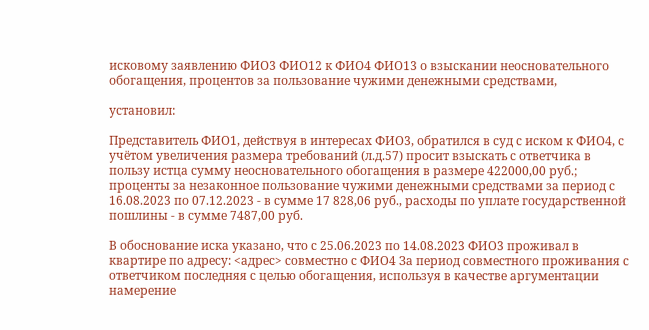исковому заявлению ФИО3 ФИО12 к ФИО4 ФИО13 о взыскании неосновательного обогащения, процентов за пользование чужими денежными средствами,

установил:

Представитель ФИО1, действуя в интересах ФИО3, обратился в суд с иском к ФИО4, с учётом увеличения размера требований (л.д.57) просит взыскать с ответчика в пользу истца сумму неосновательного обогащения в размере 422000,00 руб.; проценты за незаконное пользование чужими денежными средствами за период с 16.08.2023 по 07.12.2023 - в сумме 17 828,06 руб., расходы по уплате государственной пошлины - в сумме 7487,00 руб.

В обоснование иска указано, что с 25.06.2023 по 14.08.2023 ФИО3 проживал в квартире по адресу: <адрес> совместно с ФИО4 За период совместного проживания с ответчиком последняя с целью обогащения, используя в качестве аргументации намерение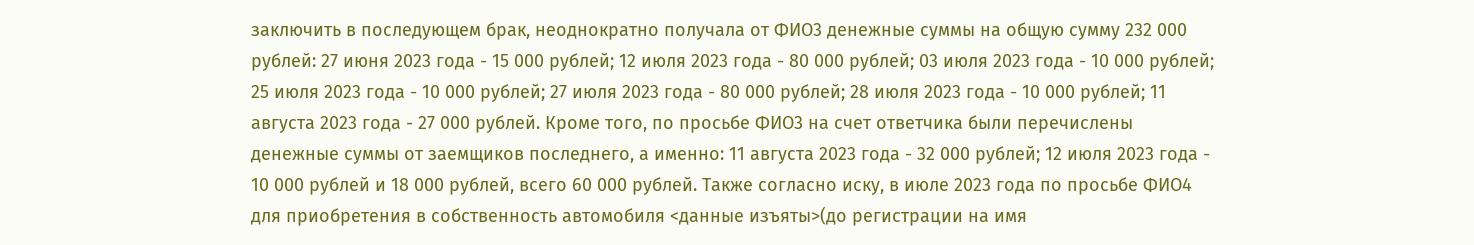заключить в последующем брак, неоднократно получала от ФИО3 денежные суммы на общую сумму 232 000 рублей: 27 июня 2023 года - 15 000 рублей; 12 июля 2023 года - 80 000 рублей; 03 июля 2023 года - 10 000 рублей; 25 июля 2023 года - 10 000 рублей; 27 июля 2023 года - 80 000 рублей; 28 июля 2023 года - 10 000 рублей; 11 августа 2023 года - 27 000 рублей. Кроме того, по просьбе ФИО3 на счет ответчика были перечислены денежные суммы от заемщиков последнего, а именно: 11 августа 2023 года - 32 000 рублей; 12 июля 2023 года - 10 000 рублей и 18 000 рублей, всего 60 000 рублей. Также согласно иску, в июле 2023 года по просьбе ФИО4 для приобретения в собственность автомобиля <данные изъяты>(до регистрации на имя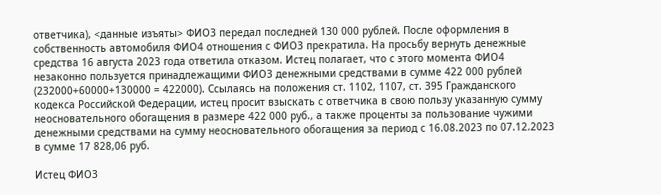ответчика), <данные изъяты> ФИО3 передал последней 130 000 рублей. После оформления в собственность автомобиля ФИО4 отношения с ФИО3 прекратила. На просьбу вернуть денежные средства 16 августа 2023 года ответила отказом. Истец полагает, что с этого момента ФИО4 незаконно пользуется принадлежащими ФИО3 денежными средствами в сумме 422 000 рублей (232000+60000+130000 = 422000). Ссылаясь на положения ст. 1102, 1107, ст. 395 Гражданского кодекса Российской Федерации, истец просит взыскать с ответчика в свою пользу указанную сумму неосновательного обогащения в размере 422 000 руб., а также проценты за пользование чужими денежными средствами на сумму неосновательного обогащения за период с 16.08.2023 по 07.12.2023 в сумме 17 828,06 руб.

Истец ФИО3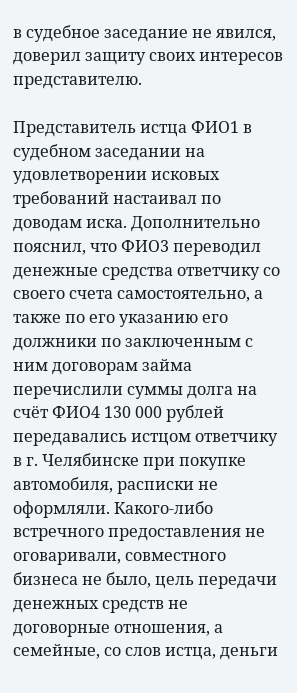в судебное заседание не явился, доверил защиту своих интересов представителю.

Представитель истца ФИО1 в судебном заседании на удовлетворении исковых требований настаивал по доводам иска. Дополнительно пояснил, что ФИО3 переводил денежные средства ответчику со своего счета самостоятельно, а также по его указанию его должники по заключенным с ним договорам займа перечислили суммы долга на счёт ФИО4 130 000 рублей передавались истцом ответчику в г. Челябинске при покупке автомобиля, расписки не оформляли. Какого-либо встречного предоставления не оговаривали, совместного бизнеса не было, цель передачи денежных средств не договорные отношения, а семейные, со слов истца, деньги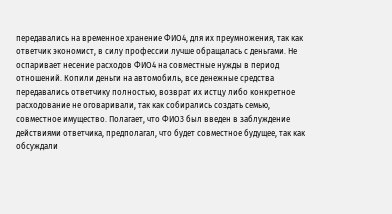передавались на временное хранение ФИО4, для их преумножения, так как ответчик экономист, в силу профессии лучше обращалась с деньгами. Не оспаривает несение расходов ФИО4 на совместные нужды в период отношений. Копили деньги на автомобиль, все денежные средства передавались ответчику полностью, возврат их истцу либо конкретное расходование не оговаривали, так как собирались создать семью, совместное имущество. Полагает, что ФИО3 был введен в заблуждение действиями ответчика, предполагал, что будет совместное будущее, так как обсуждали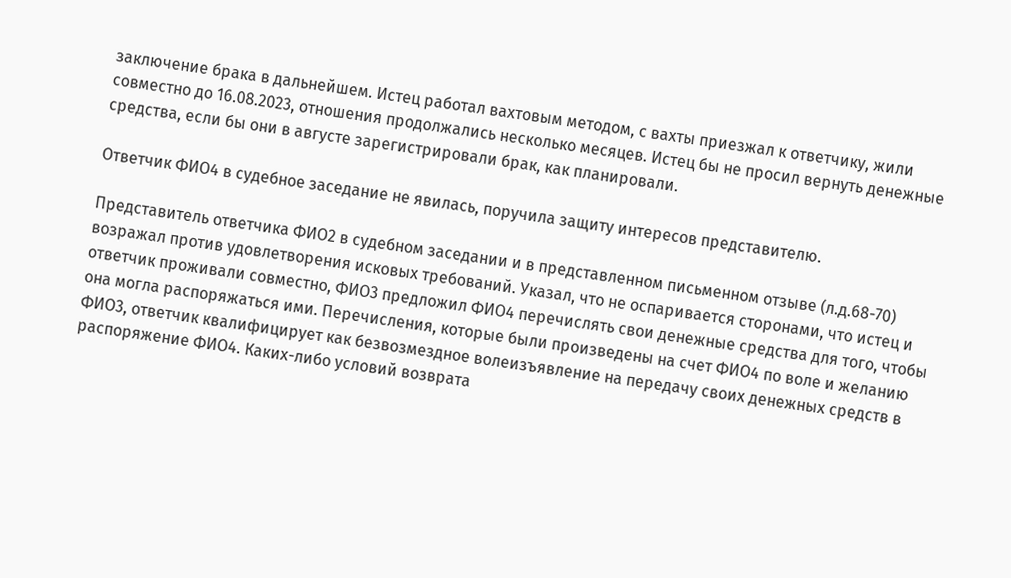заключение брака в дальнейшем. Истец работал вахтовым методом, с вахты приезжал к ответчику, жили совместно до 16.08.2023, отношения продолжались несколько месяцев. Истец бы не просил вернуть денежные средства, если бы они в августе зарегистрировали брак, как планировали.

Ответчик ФИО4 в судебное заседание не явилась, поручила защиту интересов представителю.

Представитель ответчика ФИО2 в судебном заседании и в представленном письменном отзыве (л.д.68-70) возражал против удовлетворения исковых требований. Указал, что не оспаривается сторонами, что истец и ответчик проживали совместно, ФИО3 предложил ФИО4 перечислять свои денежные средства для того, чтобы она могла распоряжаться ими. Перечисления, которые были произведены на счет ФИО4 по воле и желанию ФИО3, ответчик квалифицирует как безвозмездное волеизъявление на передачу своих денежных средств в распоряжение ФИО4. Каких-либо условий возврата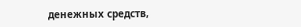денежных средств,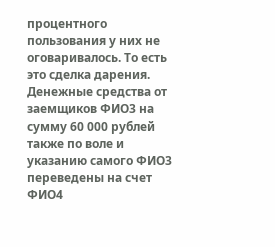процентного пользования у них не оговаривалось. То есть это сделка дарения. Денежные средства от заемщиков ФИО3 на сумму 60 000 рублей также по воле и указанию самого ФИО3 переведены на счет ФИО4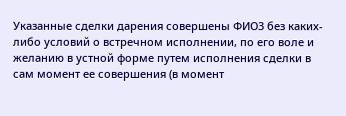Указанные сделки дарения совершены ФИО3 без каких-либо условий о встречном исполнении, по его воле и желанию в устной форме путем исполнения сделки в сам момент ее совершения (в момент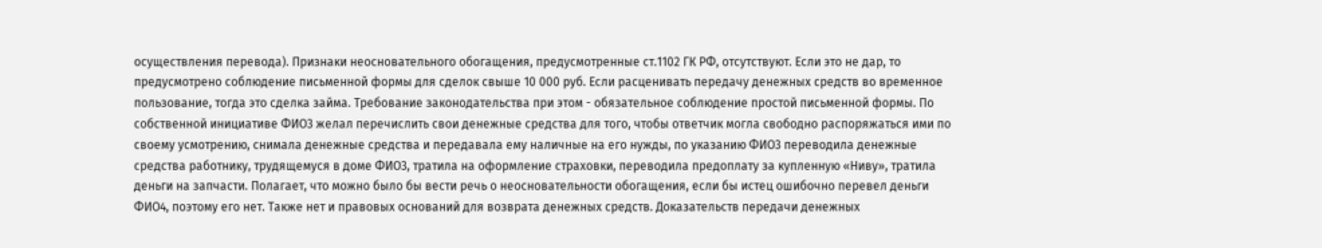осуществления перевода). Признаки неосновательного обогащения, предусмотренные ст.1102 ГК РФ, отсутствуют. Если это не дар, то предусмотрено соблюдение письменной формы для сделок свыше 10 000 руб. Если расценивать передачу денежных средств во временное пользование, тогда это сделка займа. Требование законодательства при этом - обязательное соблюдение простой письменной формы. По собственной инициативе ФИО3 желал перечислить свои денежные средства для того, чтобы ответчик могла свободно распоряжаться ими по своему усмотрению, снимала денежные средства и передавала ему наличные на его нужды, по указанию ФИО3 переводила денежные средства работнику, трудящемуся в доме ФИО3, тратила на оформление страховки, переводила предоплату за купленную «Ниву», тратила деньги на запчасти. Полагает, что можно было бы вести речь о неосновательности обогащения, если бы истец ошибочно перевел деньги ФИО4, поэтому его нет. Также нет и правовых оснований для возврата денежных средств. Доказательств передачи денежных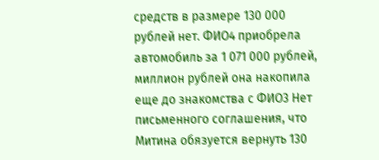средств в размере 130 000 рублей нет. ФИО4 приобрела автомобиль за 1 071 000 рублей, миллион рублей она накопила еще до знакомства с ФИО3 Нет письменного соглашения, что Митина обязуется вернуть 130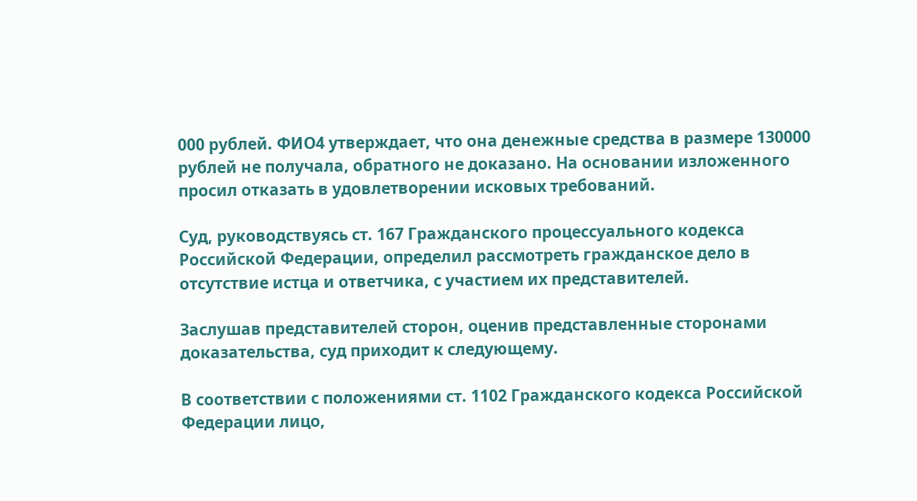000 рублей. ФИО4 утверждает, что она денежные средства в размере 130000 рублей не получала, обратного не доказано. На основании изложенного просил отказать в удовлетворении исковых требований.

Суд, руководствуясь ст. 167 Гражданского процессуального кодекса Российской Федерации, определил рассмотреть гражданское дело в отсутствие истца и ответчика, с участием их представителей.

Заслушав представителей сторон, оценив представленные сторонами доказательства, суд приходит к следующему.

В соответствии с положениями ст. 1102 Гражданского кодекса Российской Федерации лицо,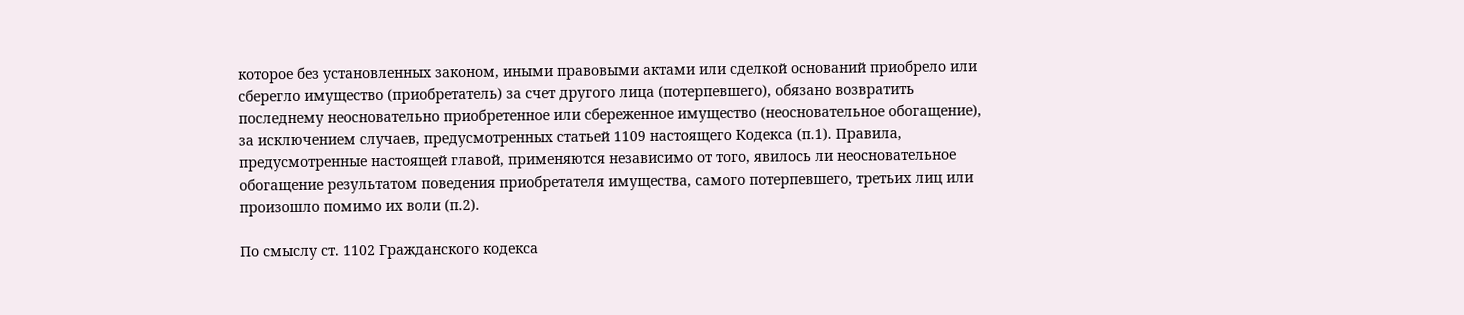которое без установленных законом, иными правовыми актами или сделкой оснований приобрело или сберегло имущество (приобретатель) за счет другого лица (потерпевшего), обязано возвратить последнему неосновательно приобретенное или сбереженное имущество (неосновательное обогащение), за исключением случаев, предусмотренных статьей 1109 настоящего Кодекса (п.1). Правила, предусмотренные настоящей главой, применяются независимо от того, явилось ли неосновательное обогащение результатом поведения приобретателя имущества, самого потерпевшего, третьих лиц или произошло помимо их воли (п.2).

По смыслу ст. 1102 Гражданского кодекса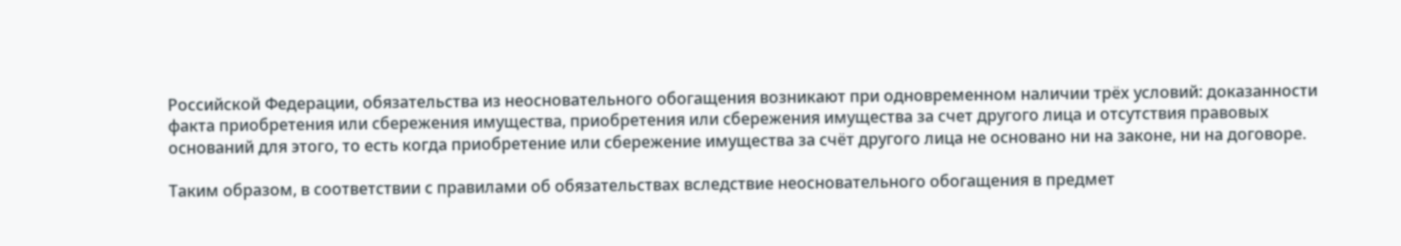Российской Федерации, обязательства из неосновательного обогащения возникают при одновременном наличии трёх условий: доказанности факта приобретения или сбережения имущества, приобретения или сбережения имущества за счет другого лица и отсутствия правовых оснований для этого, то есть когда приобретение или сбережение имущества за счёт другого лица не основано ни на законе, ни на договоре.

Таким образом, в соответствии с правилами об обязательствах вследствие неосновательного обогащения в предмет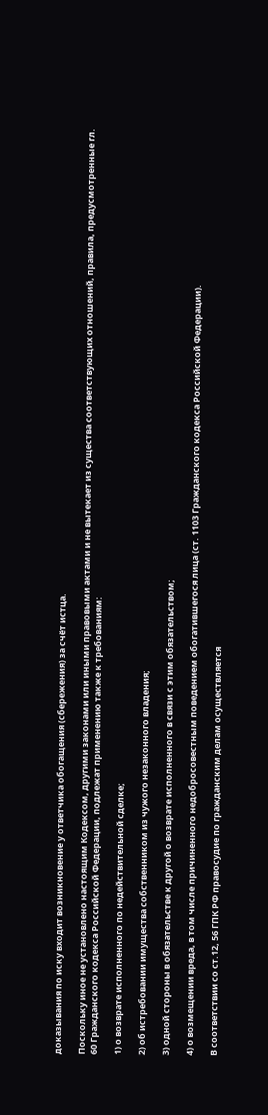доказывания по иску входит возникновение у ответчика обогащения (сбережения) за счёт истца.

Поскольку иное не установлено настоящим Кодексом, другими законами или иными правовыми актами и не вытекает из существа соответствующих отношений, правила, предусмотренные гл. 60 Гражданского кодекса Российской Федерации, подлежат применению также к требованиям:

1) о возврате исполненного по недействительной сделке;

2) об истребовании имущества собственником из чужого незаконного владения;

3) одной стороны в обязательстве к другой о возврате исполненного в связи с этим обязательством;

4) о возмещении вреда, в том числе причиненного недобросовестным поведением обогатившегося лица (ст. 1103 Гражданского кодекса Российской Федерации).

В соответствии со ст.12, 56 ГПК РФ правосудие по гражданским делам осуществляется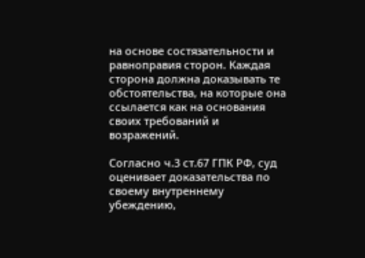на основе состязательности и равноправия сторон. Каждая сторона должна доказывать те обстоятельства, на которые она ссылается как на основания своих требований и возражений.

Согласно ч.3 ст.67 ГПК РФ, суд оценивает доказательства по своему внутреннему убеждению,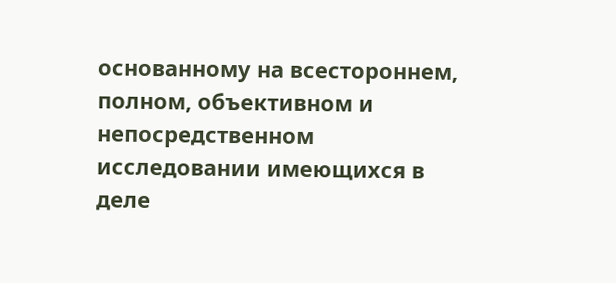основанному на всестороннем, полном, объективном и непосредственном исследовании имеющихся в деле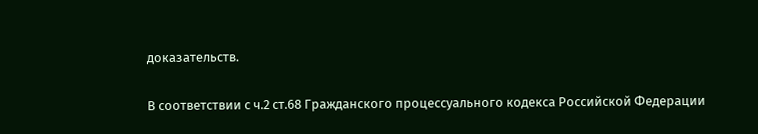доказательств.

В соответствии с ч.2 ст.68 Гражданского процессуального кодекса Российской Федерации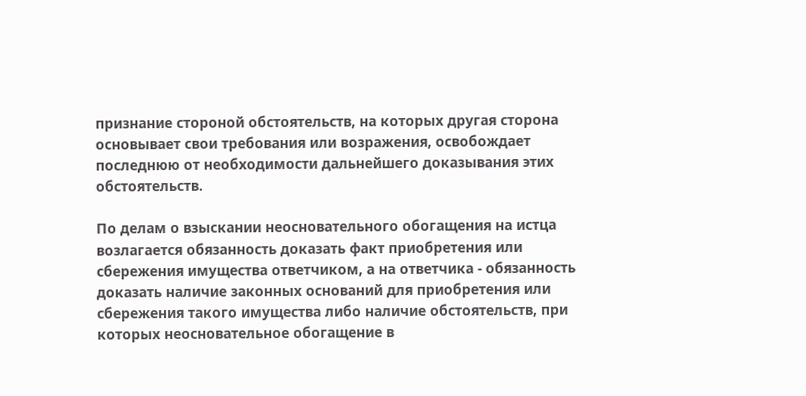признание стороной обстоятельств, на которых другая сторона основывает свои требования или возражения, освобождает последнюю от необходимости дальнейшего доказывания этих обстоятельств.

По делам о взыскании неосновательного обогащения на истца возлагается обязанность доказать факт приобретения или сбережения имущества ответчиком, а на ответчика - обязанность доказать наличие законных оснований для приобретения или сбережения такого имущества либо наличие обстоятельств, при которых неосновательное обогащение в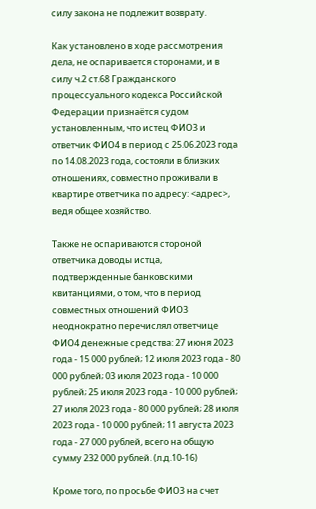силу закона не подлежит возврату.

Как установлено в ходе рассмотрения дела, не оспаривается сторонами, и в силу ч.2 ст.68 Гражданского процессуального кодекса Российской Федерации признаётся судом установленным, что истец ФИО3 и ответчик ФИО4 в период с 25.06.2023 года по 14.08.2023 года, состояли в близких отношениях, совместно проживали в квартире ответчика по адресу: <адрес>, ведя общее хозяйство.

Также не оспариваются стороной ответчика доводы истца, подтвержденные банковскими квитанциями, о том, что в период совместных отношений ФИО3 неоднократно перечислял ответчице ФИО4 денежные средства: 27 июня 2023 года - 15 000 рублей; 12 июля 2023 года - 80 000 рублей; 03 июля 2023 года - 10 000 рублей; 25 июля 2023 года - 10 000 рублей; 27 июля 2023 года - 80 000 рублей; 28 июля 2023 года - 10 000 рублей; 11 августа 2023 года - 27 000 рублей, всего на общую сумму 232 000 рублей. (л.д.10-16)

Кроме того, по просьбе ФИО3 на счет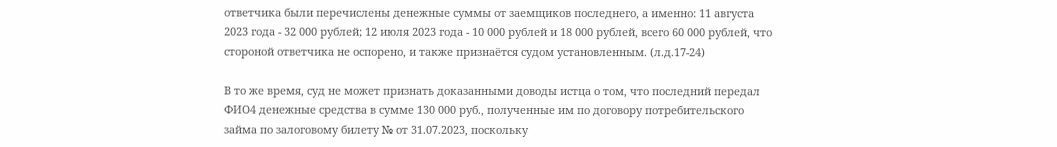ответчика были перечислены денежные суммы от заемщиков последнего, а именно: 11 августа 2023 года - 32 000 рублей; 12 июля 2023 года - 10 000 рублей и 18 000 рублей, всего 60 000 рублей, что стороной ответчика не оспорено, и также признаётся судом установленным. (л.д.17-24)

В то же время, суд не может признать доказанными доводы истца о том, что последний передал ФИО4 денежные средства в сумме 130 000 руб., полученные им по договору потребительского займа по залоговому билету № от 31.07.2023, поскольку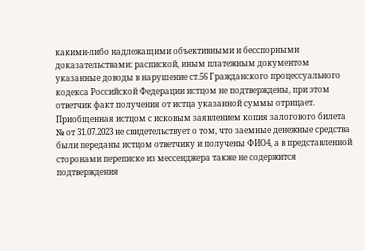какими-либо надлежащими объективными и бесспорными доказательствами: распиской, иным платежным документом указанные доводы в нарушение ст.56 Гражданского процессуального кодекса Российской Федерации истцом не подтверждены, при этом ответчик факт получения от истца указанной суммы отрицает. Приобщенная истцом с исковым заявлением копия залогового билета № от 31.07.2023 не свидетельствует о том, что заемные денежные средства были переданы истцом ответчику и получены ФИО4, а в представленной сторонами переписке из мессенджера также не содержится подтверждения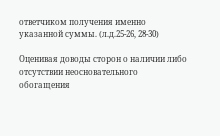ответчиком получения именно указанной суммы. (л.д.25-26, 28-30)

Оценивая доводы сторон о наличии либо отсутствии неосновательного обогащения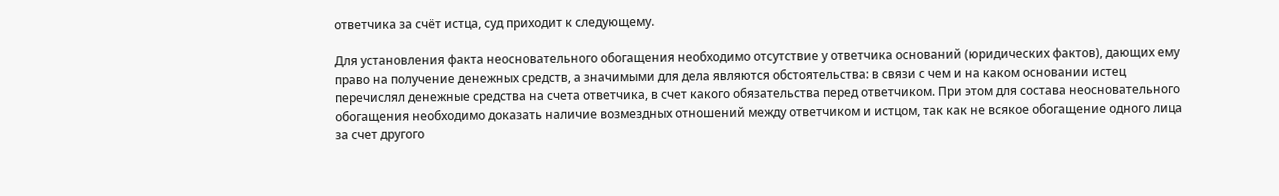ответчика за счёт истца, суд приходит к следующему.

Для установления факта неосновательного обогащения необходимо отсутствие у ответчика оснований (юридических фактов), дающих ему право на получение денежных средств, а значимыми для дела являются обстоятельства: в связи с чем и на каком основании истец перечислял денежные средства на счета ответчика, в счет какого обязательства перед ответчиком. При этом для состава неосновательного обогащения необходимо доказать наличие возмездных отношений между ответчиком и истцом, так как не всякое обогащение одного лица за счет другого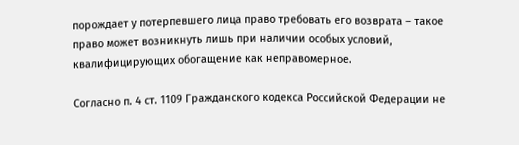порождает у потерпевшего лица право требовать его возврата – такое право может возникнуть лишь при наличии особых условий, квалифицирующих обогащение как неправомерное.

Согласно п. 4 ст. 1109 Гражданского кодекса Российской Федерации не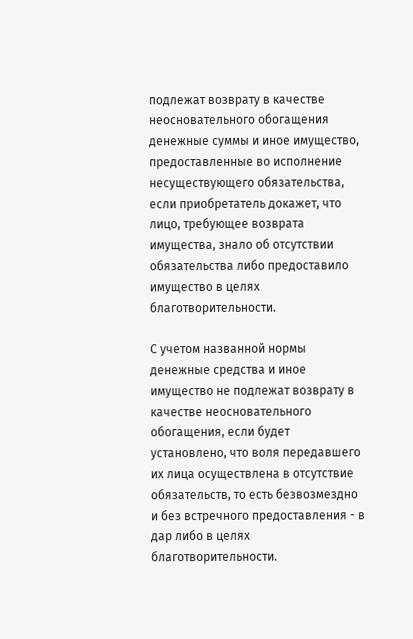подлежат возврату в качестве неосновательного обогащения денежные суммы и иное имущество, предоставленные во исполнение несуществующего обязательства, если приобретатель докажет, что лицо, требующее возврата имущества, знало об отсутствии обязательства либо предоставило имущество в целях благотворительности.

С учетом названной нормы денежные средства и иное имущество не подлежат возврату в качестве неосновательного обогащения, если будет установлено, что воля передавшего их лица осуществлена в отсутствие обязательств, то есть безвозмездно и без встречного предоставления - в дар либо в целях благотворительности.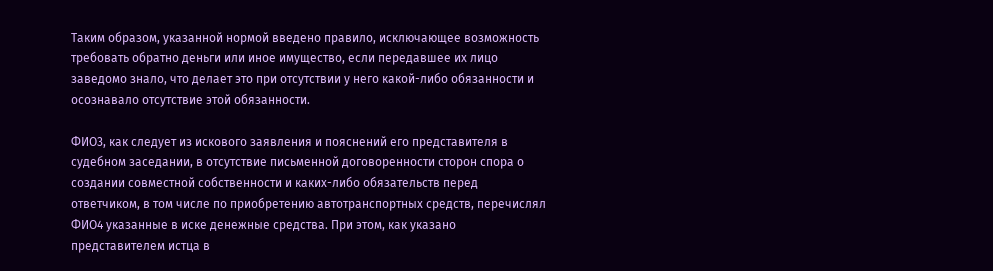Таким образом, указанной нормой введено правило, исключающее возможность требовать обратно деньги или иное имущество, если передавшее их лицо заведомо знало, что делает это при отсутствии у него какой-либо обязанности и осознавало отсутствие этой обязанности.

ФИО3, как следует из искового заявления и пояснений его представителя в судебном заседании, в отсутствие письменной договоренности сторон спора о создании совместной собственности и каких-либо обязательств перед ответчиком, в том числе по приобретению автотранспортных средств, перечислял ФИО4 указанные в иске денежные средства. При этом, как указано представителем истца в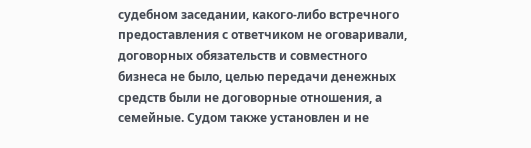судебном заседании, какого-либо встречного предоставления с ответчиком не оговаривали, договорных обязательств и совместного бизнеса не было, целью передачи денежных средств были не договорные отношения, а семейные. Судом также установлен и не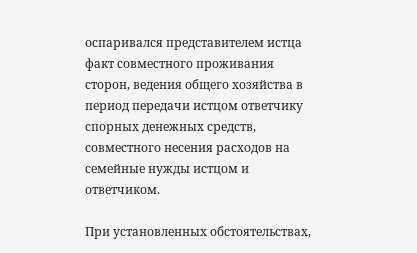оспаривался представителем истца факт совместного проживания сторон, ведения общего хозяйства в период передачи истцом ответчику спорных денежных средств, совместного несения расходов на семейные нужды истцом и ответчиком.

При установленных обстоятельствах,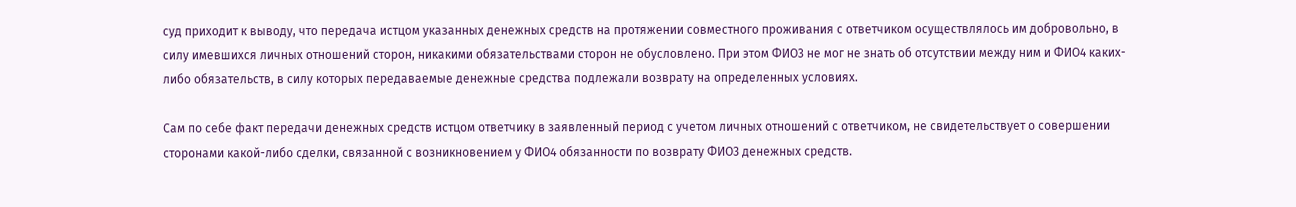суд приходит к выводу, что передача истцом указанных денежных средств на протяжении совместного проживания с ответчиком осуществлялось им добровольно, в силу имевшихся личных отношений сторон, никакими обязательствами сторон не обусловлено. При этом ФИО3 не мог не знать об отсутствии между ним и ФИО4 каких-либо обязательств, в силу которых передаваемые денежные средства подлежали возврату на определенных условиях.

Сам по себе факт передачи денежных средств истцом ответчику в заявленный период с учетом личных отношений с ответчиком, не свидетельствует о совершении сторонами какой-либо сделки, связанной с возникновением у ФИО4 обязанности по возврату ФИО3 денежных средств.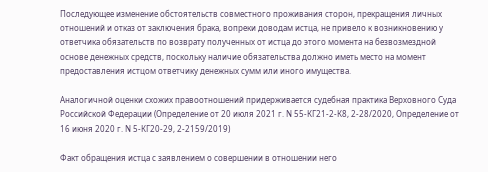Последующее изменение обстоятельств совместного проживания сторон, прекращения личных отношений и отказ от заключения брака, вопреки доводам истца, не привело к возникновению у ответчика обязательств по возврату полученных от истца до этого момента на безвозмездной основе денежных средств, поскольку наличие обязательства должно иметь место на момент предоставления истцом ответчику денежных сумм или иного имущества.

Аналогичной оценки схожих правоотношений придерживается судебная практика Верховного Суда Российской Федерации (Определение от 20 июля 2021 г. N 55-КГ21-2-К8, 2-28/2020, Определение от 16 июня 2020 г. N 5-КГ20-29, 2-2159/2019)

Факт обращения истца с заявлением о совершении в отношении него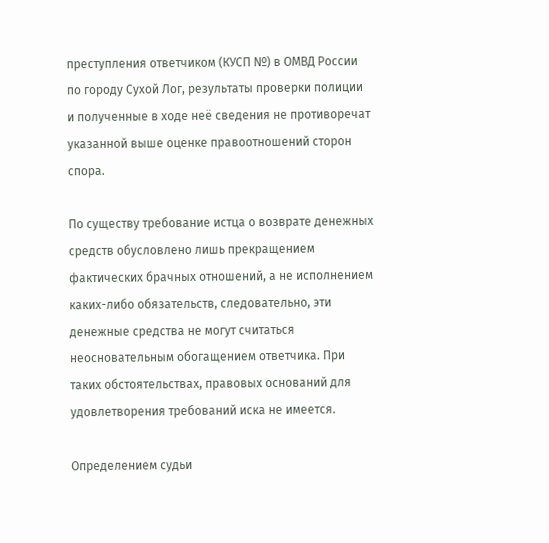преступления ответчиком (КУСП №) в ОМВД России по городу Сухой Лог, результаты проверки полиции и полученные в ходе неё сведения не противоречат указанной выше оценке правоотношений сторон спора.

По существу требование истца о возврате денежных средств обусловлено лишь прекращением фактических брачных отношений, а не исполнением каких-либо обязательств, следовательно, эти денежные средства не могут считаться неосновательным обогащением ответчика. При таких обстоятельствах, правовых оснований для удовлетворения требований иска не имеется.

Определением судьи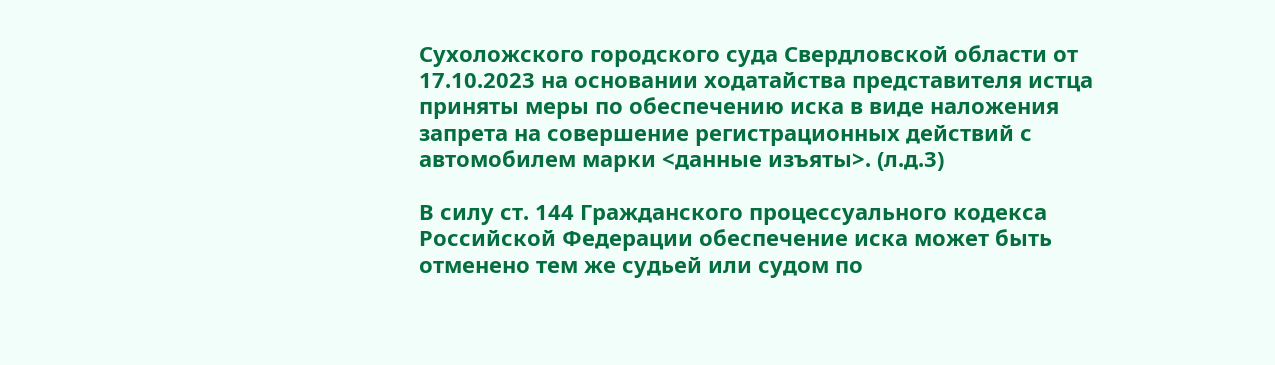Сухоложского городского суда Свердловской области от 17.10.2023 на основании ходатайства представителя истца приняты меры по обеспечению иска в виде наложения запрета на совершение регистрационных действий с автомобилем марки <данные изъяты>. (л.д.3)

В силу ст. 144 Гражданского процессуального кодекса Российской Федерации обеспечение иска может быть отменено тем же судьей или судом по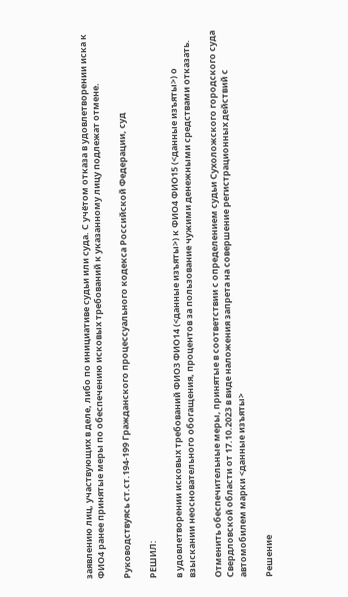заявлению лиц, участвующих в деле, либо по инициативе судьи или суда. С учётом отказа в удовлетворении иска к ФИО4 ранее принятые меры по обеспечению исковых требований к указанному лицу подлежат отмене.

Руководствуясь ст.ст.194-199 Гражданского процессуального кодекса Российской Федерации, суд

РЕШИЛ:

в удовлетворении исковых требований ФИО3 ФИО14 (<данные изъяты>) к ФИО4 ФИО15 (<данные изъяты>) о взыскании неосновательного обогащения, процентов за пользование чужими денежными средствами отказать.

Отменить обеспечительные меры, принятые в соответствии с определением судьи Сухоложского городского суда Свердловской области от 17.10.2023 в виде наложения запрета на совершение регистрационных действий с автомобилем марки <данные изъяты>

Решение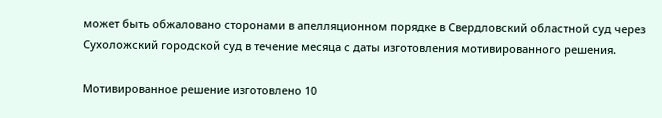может быть обжаловано сторонами в апелляционном порядке в Свердловский областной суд через Сухоложский городской суд в течение месяца с даты изготовления мотивированного решения.

Мотивированное решение изготовлено 10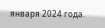января 2024 года.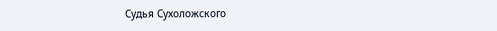Судья Сухоложского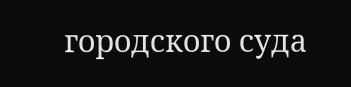городского суда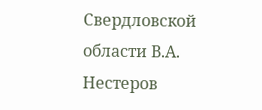Свердловской области В.А. Нестеров